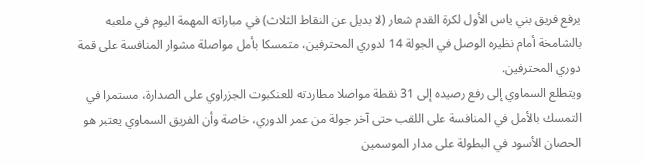يرفع فريق بني ياس الأول لكرة القدم شعار (لا بديل عن النقاط الثلاث) في مباراته المهمة اليوم في ملعبه بالشامخة أمام نظيره الوصل في الجولة 14 لدوري المحترفين، متمسكا بأمل مواصلة مشوار المنافسة على قمة دوري المحترفين.
ويتطلع السماوي إلى رفع رصيده إلى 31 نقطة مواصلا مطاردته للعنكبوت الجزراوي على الصدارة، مستمرا في التمسك بالأمل في المنافسة على اللقب حتى آخر جولة من عمر الدوري، خاصة وأن الفريق السماوي يعتبر هو الحصان الأسود في البطولة على مدار الموسمين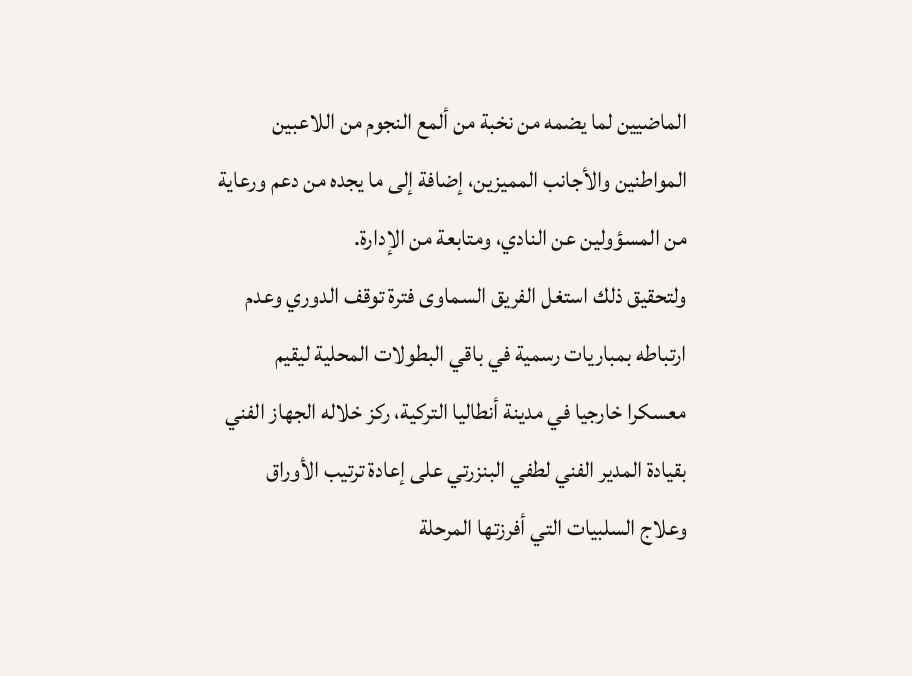الماضيين لما يضمه من نخبة من ألمع النجوم من اللاعبين المواطنين والأجانب المميزين، إضافة إلى ما يجده من دعم ورعاية من المسؤولين عن النادي، ومتابعة من الإدارة.
ولتحقيق ذلك استغل الفريق السماوى فترة توقف الدوري وعدم ارتباطه بمباريات رسمية في باقي البطولات المحلية ليقيم معسكرا خارجيا في مدينة أنطاليا التركية، ركز خلاله الجهاز الفني بقيادة المدير الفني لطفي البنزرتي على إعادة ترتيب الأوراق وعلاج السلبيات التي أفرزتها المرحلة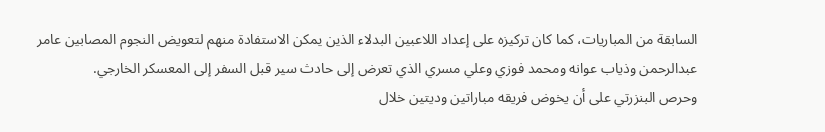السابقة من المباريات، كما كان تركيزه على إعداد اللاعبين البدلاء الذين يمكن الاستفادة منهم لتعويض النجوم المصابين عامر عبدالرحمن وذياب عوانه ومحمد فوزي وعلي مسري الذي تعرض إلى حادث سير قبل السفر إلى المعسكر الخارجي.
وحرص البنزرتي على أن يخوض فريقه مباراتين وديتين خلال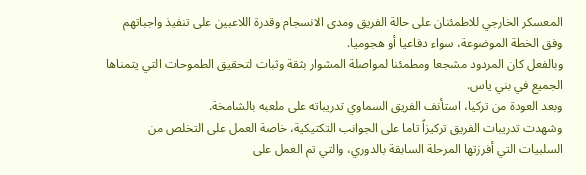المعسكر الخارجي للاطمئنان على حالة الفريق ومدى الانسجام وقدرة اللاعبين على تنفيذ واجباتهم وفق الخطة الموضوعة، سواء دفاعيا أو هجوميا.
وبالفعل كان المردود مشجعا ومطمئنا لمواصلة المشوار بثقة وثبات لتحقيق الطموحات التي يتمناها الجميع في بني ياس.
وبعد العودة من تركيا، استأنف الفريق السماوي تدريباته على ملعبه بالشامخة.
وشهدت تدريبات الفريق تركيزاً تاما على الجوانب التكتيكية، خاصة العمل على التخلص من السلبيات التي أفرزتها المرحلة السابقة بالدوري، والتي تم العمل على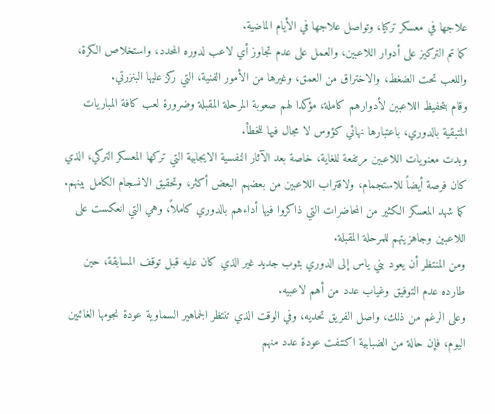علاجها في معسكر تركيا، وتواصل علاجها في الأيام الماضية.
كما تم التركيز على أدوار اللاعبين، والعمل على عدم تجاوز أي لاعب لدوره المحدد، واستخلاص الكرة، واللعب تحت الضغط، والاختراق من العمق، وغيرها من الأمور الفنية، التي ركز عليها البنزرتي.
وقام بتحفيظ اللاعبين لأدوارهم كاملة، مؤكدا لهم صعوبة المرحلة المقبلة وضرورة لعب كافة المباريات المتبقية بالدوري، باعتبارها نهائي كؤوس لا مجال فيها للخطأ.
وبدت معنويات اللاعبين مرتفعة للغاية، خاصة بعد الآثار النفسية الايجابية التي تركها المعسكر التركي، الذي كان فرصة أيضاً للاستجمام، ولاقتراب اللاعبين من بعضهم البعض أكثر، وتحقيق الانسجام الكامل بينهم.
كما شهد المعسكر الكثير من المحاضرات التي ذاكروا فيها أداءهم بالدوري كاملاً، وهي التي انعكست على اللاعبين وجاهزيتهم للمرحلة المقبلة.
ومن المنتظر أن يعود بني ياس إلى الدوري بثوب جديد غير الذي كان عليه قبل توقف المسابقة، حين طارده عدم التوفيق وغياب عدد من أهم لاعبيه.
وعلى الرغم من ذلك، واصل الفريق تحديه، وفي الوقت الذي تنتظر الجماهير السماوية عودة نجومها الغائبين اليوم، فإن حالة من الضبابية اكتنفت عودة عدد منهم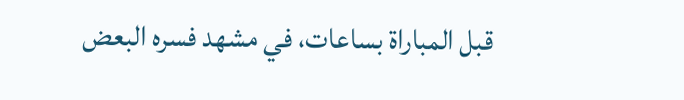قبل المباراة بساعات، في مشهد فسره البعض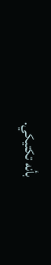بأنه تكتيكي.